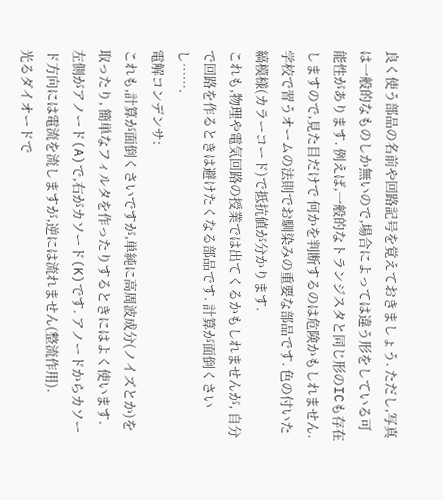良く使う部品の名前や回路記号を覚えておきましょう. ただし,写真は一般的なものしか無いので,場合によっては違う形をしている可能性があります. 例えば,一般的なトランジスタと同じ形のICも存在しますので,見た目だけで 何かを判断するのは危険かもしれません.
学校で習うオームの法則でお馴染みの重要な部品です. 色の付いた縞模様(カラーコード)で抵抗値が分かります.
これも,物理や電気回路の授業では出てくるかもしれませんが, 自分で回路を作るときは避けたくなる部品です. 計算が面倒くさいし…….
電解コンデンサ:
これも,計算が面倒くさいですが,単純に高周波成分(ノイズとか)を取ったり, 簡単なフィルタを作ったりするときにはよく使います.
左側がアノード(A)で,右がカソード(K)です. アノードからカソード方向には電流を流しますが,逆には流れません(整流作用).
光るダイオードで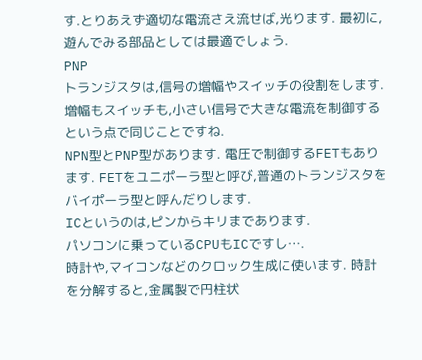す.とりあえず適切な電流さえ流せば,光ります. 最初に,遊んでみる部品としては最適でしょう.
PNP
トランジスタは,信号の増幅やスイッチの役割をします. 増幅もスイッチも,小さい信号で大きな電流を制御するという点で同じことですね.
NPN型とPNP型があります. 電圧で制御するFETもあります. FETをユニポーラ型と呼び,普通のトランジスタをバイポーラ型と呼んだりします.
ICというのは,ピンからキリまであります.
パソコンに乗っているCPUもICですし….
時計や,マイコンなどのクロック生成に使います. 時計を分解すると,金属製で円柱状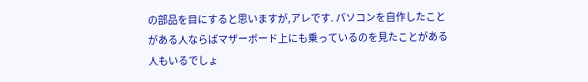の部品を目にすると思いますが,アレです. パソコンを自作したことがある人ならばマザーボード上にも乗っているのを見たことがある人もいるでしょ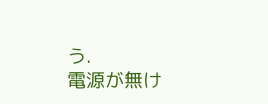う.
電源が無け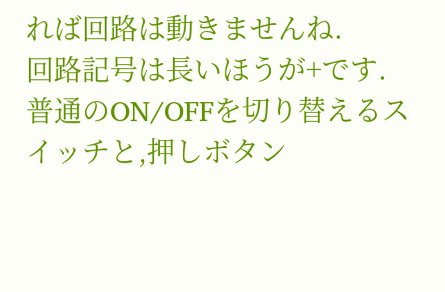れば回路は動きませんね.
回路記号は長いほうが+です.
普通のON/OFFを切り替えるスイッチと,押しボタン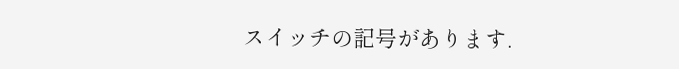スイッチの記号があります.